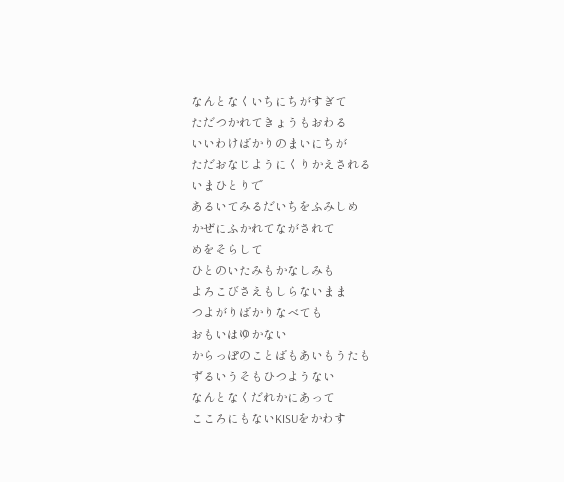なんとなくいちにちがすぎて
ただつかれてきょうもおわる
いいわけばかりのまいにちが
ただおなじようにくりかえされる
いまひとりで
あるいてみるだいちをふみしめ
かぜにふかれてながされて
めをそらして
ひとのいたみもかなしみも
よろこびさえもしらないまま
つよがりばかりなべても
おもいはゆかない
からっぽのことばもあいもうたも
ずるいうそもひつようない
なんとなくだれかにあって
こころにもないKISUをかわす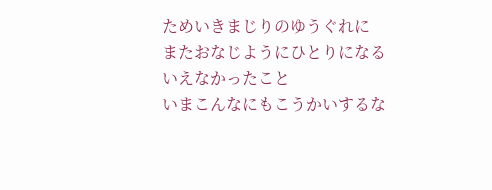ためいきまじりのゆうぐれに
またおなじようにひとりになる
いえなかったこと
いまこんなにもこうかいするな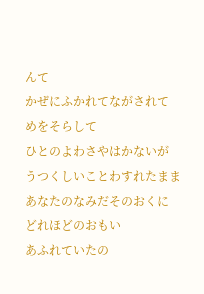んて
かぜにふかれてながされて
めをそらして
ひとのよわさやはかないが
うつくしいことわすれたまま
あなたのなみだそのおくに
どれほどのおもい
あふれていたの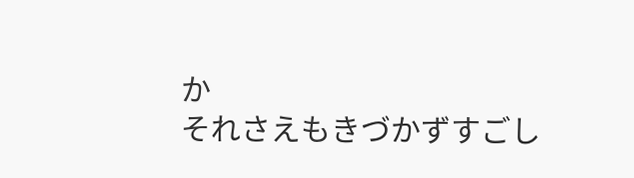か
それさえもきづかずすごし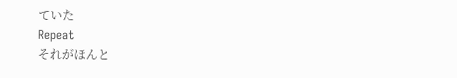ていた
Repeat
それがほんと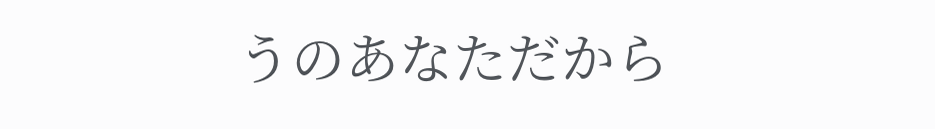うのあなただから